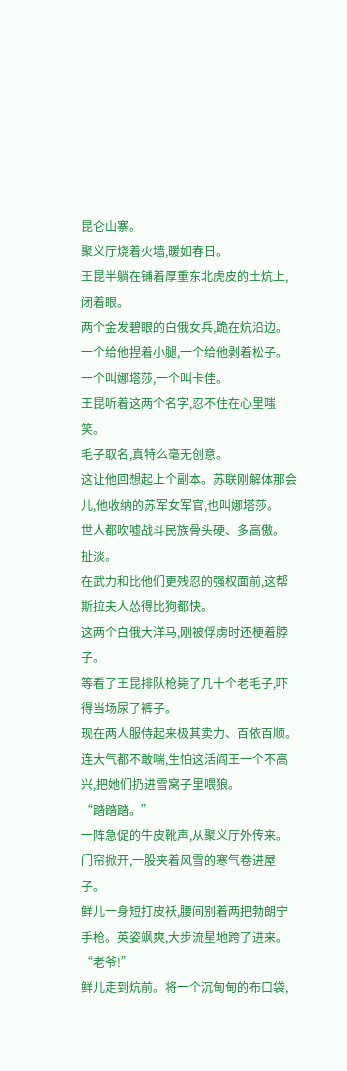昆仑山寨。
聚义厅烧着火墙,暖如春日。
王昆半躺在铺着厚重东北虎皮的土炕上,闭着眼。
两个金发碧眼的白俄女兵,跪在炕沿边。一个给他捏着小腿,一个给他剥着松子。
一个叫娜塔莎,一个叫卡佳。
王昆听着这两个名字,忍不住在心里嗤笑。
毛子取名,真特么毫无创意。
这让他回想起上个副本。苏联刚解体那会儿,他收纳的苏军女军官,也叫娜塔莎。
世人都吹嘘战斗民族骨头硬、多高傲。
扯淡。
在武力和比他们更残忍的强权面前,这帮斯拉夫人怂得比狗都快。
这两个白俄大洋马,刚被俘虏时还梗着脖子。
等看了王昆排队枪毙了几十个老毛子,吓得当场尿了裤子。
现在两人服侍起来极其卖力、百依百顺。
连大气都不敢喘,生怕这活阎王一个不高兴,把她们扔进雪窝子里喂狼。
“踏踏踏。”
一阵急促的牛皮靴声,从聚义厅外传来。
门帘掀开,一股夹着风雪的寒气卷进屋子。
鲜儿一身短打皮袄,腰间别着两把勃朗宁手枪。英姿飒爽,大步流星地跨了进来。
“老爷!”
鲜儿走到炕前。将一个沉甸甸的布口袋,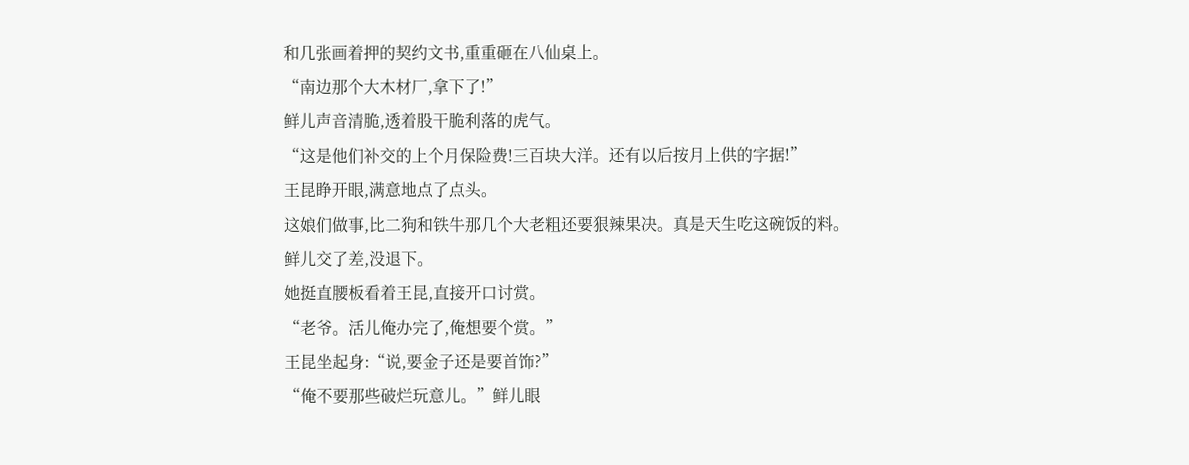和几张画着押的契约文书,重重砸在八仙桌上。
“南边那个大木材厂,拿下了!”
鲜儿声音清脆,透着股干脆利落的虎气。
“这是他们补交的上个月保险费!三百块大洋。还有以后按月上供的字据!”
王昆睁开眼,满意地点了点头。
这娘们做事,比二狗和铁牛那几个大老粗还要狠辣果决。真是天生吃这碗饭的料。
鲜儿交了差,没退下。
她挺直腰板看着王昆,直接开口讨赏。
“老爷。活儿俺办完了,俺想要个赏。”
王昆坐起身:“说,要金子还是要首饰?”
“俺不要那些破烂玩意儿。”鲜儿眼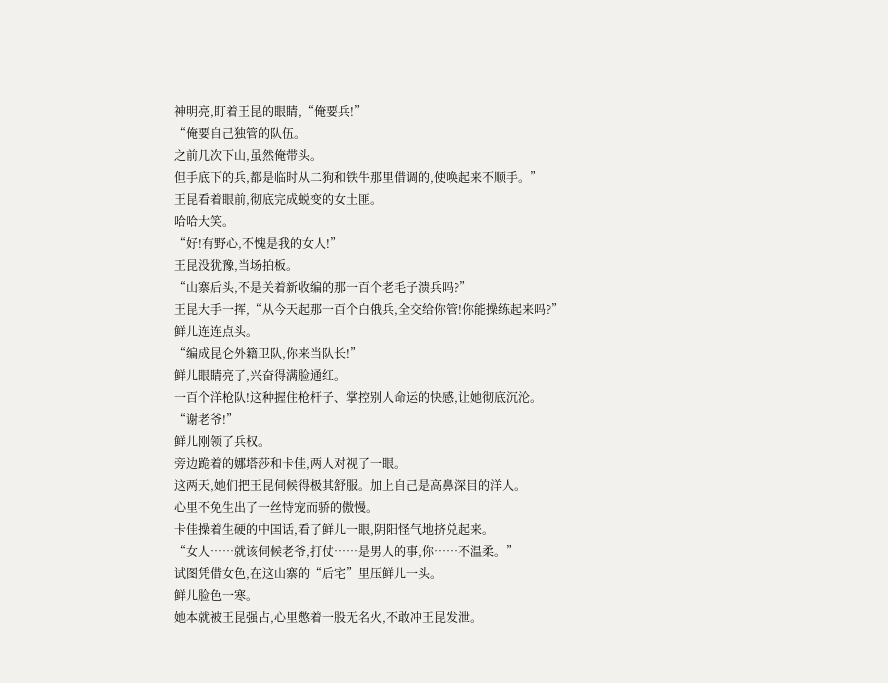神明亮,盯着王昆的眼睛,“俺要兵!”
“俺要自己独管的队伍。
之前几次下山,虽然俺带头。
但手底下的兵,都是临时从二狗和铁牛那里借调的,使唤起来不顺手。”
王昆看着眼前,彻底完成蜕变的女土匪。
哈哈大笑。
“好!有野心,不愧是我的女人!”
王昆没犹豫,当场拍板。
“山寨后头,不是关着新收编的那一百个老毛子溃兵吗?”
王昆大手一挥,“从今天起那一百个白俄兵,全交给你管!你能操练起来吗?”
鲜儿连连点头。
“编成昆仑外籍卫队,你来当队长!”
鲜儿眼睛亮了,兴奋得满脸通红。
一百个洋枪队!这种握住枪杆子、掌控别人命运的快感,让她彻底沉沦。
“谢老爷!”
鲜儿刚领了兵权。
旁边跪着的娜塔莎和卡佳,两人对视了一眼。
这两天,她们把王昆伺候得极其舒服。加上自己是高鼻深目的洋人。
心里不免生出了一丝恃宠而骄的傲慢。
卡佳操着生硬的中国话,看了鲜儿一眼,阴阳怪气地挤兑起来。
“女人……就该伺候老爷,打仗……是男人的事,你……不温柔。”
试图凭借女色,在这山寨的“后宅”里压鲜儿一头。
鲜儿脸色一寒。
她本就被王昆强占,心里憋着一股无名火,不敢冲王昆发泄。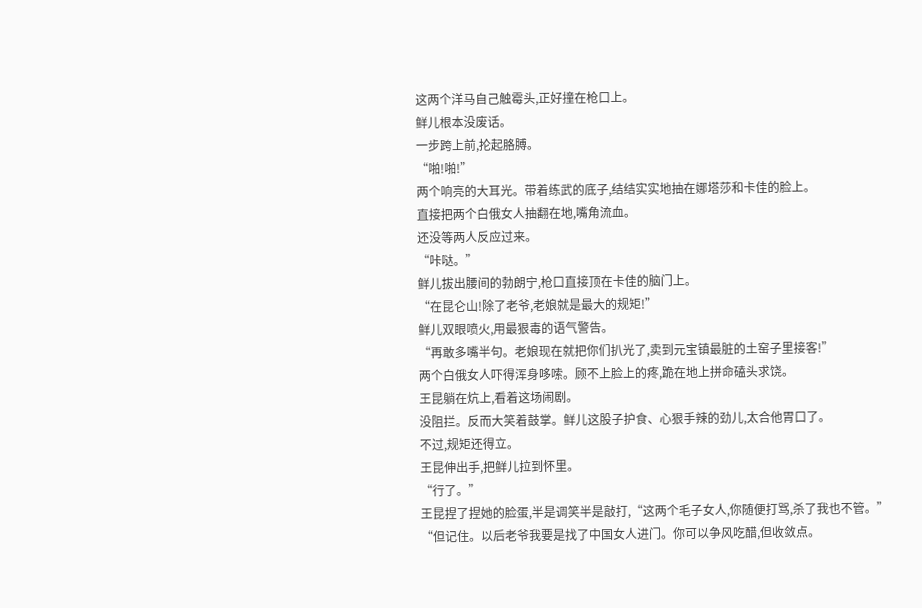这两个洋马自己触霉头,正好撞在枪口上。
鲜儿根本没废话。
一步跨上前,抡起胳膊。
“啪!啪!”
两个响亮的大耳光。带着练武的底子,结结实实地抽在娜塔莎和卡佳的脸上。
直接把两个白俄女人抽翻在地,嘴角流血。
还没等两人反应过来。
“咔哒。”
鲜儿拔出腰间的勃朗宁,枪口直接顶在卡佳的脑门上。
“在昆仑山!除了老爷,老娘就是最大的规矩!”
鲜儿双眼喷火,用最狠毒的语气警告。
“再敢多嘴半句。老娘现在就把你们扒光了,卖到元宝镇最脏的土窑子里接客!”
两个白俄女人吓得浑身哆嗦。顾不上脸上的疼,跪在地上拼命磕头求饶。
王昆躺在炕上,看着这场闹剧。
没阻拦。反而大笑着鼓掌。鲜儿这股子护食、心狠手辣的劲儿,太合他胃口了。
不过,规矩还得立。
王昆伸出手,把鲜儿拉到怀里。
“行了。”
王昆捏了捏她的脸蛋,半是调笑半是敲打,“这两个毛子女人,你随便打骂,杀了我也不管。”
“但记住。以后老爷我要是找了中国女人进门。你可以争风吃醋,但收敛点。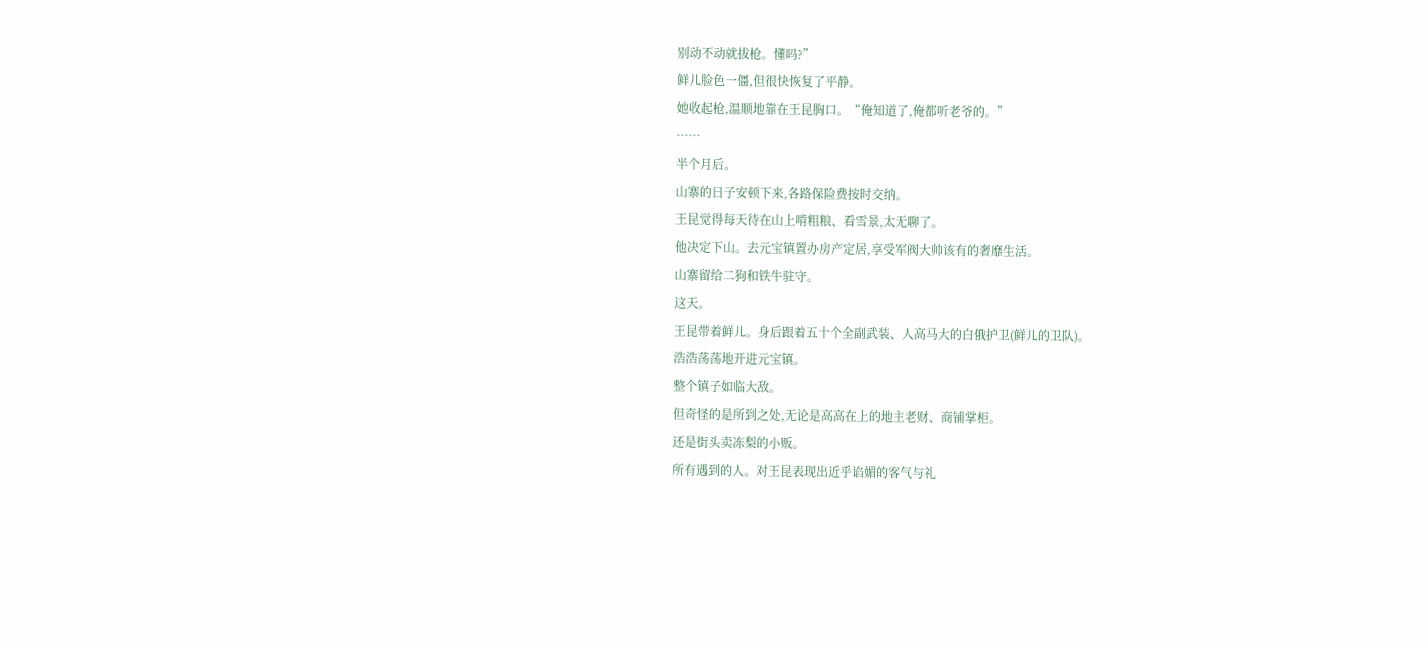别动不动就拔枪。懂吗?”
鲜儿脸色一僵,但很快恢复了平静。
她收起枪,温顺地靠在王昆胸口。“俺知道了,俺都听老爷的。”
……
半个月后。
山寨的日子安顿下来,各路保险费按时交纳。
王昆觉得每天待在山上啃粗粮、看雪景,太无聊了。
他决定下山。去元宝镇置办房产定居,享受军阀大帅该有的奢靡生活。
山寨留给二狗和铁牛驻守。
这天。
王昆带着鲜儿。身后跟着五十个全副武装、人高马大的白俄护卫(鲜儿的卫队)。
浩浩荡荡地开进元宝镇。
整个镇子如临大敌。
但奇怪的是所到之处,无论是高高在上的地主老财、商铺掌柜。
还是街头卖冻梨的小贩。
所有遇到的人。对王昆表现出近乎谄媚的客气与礼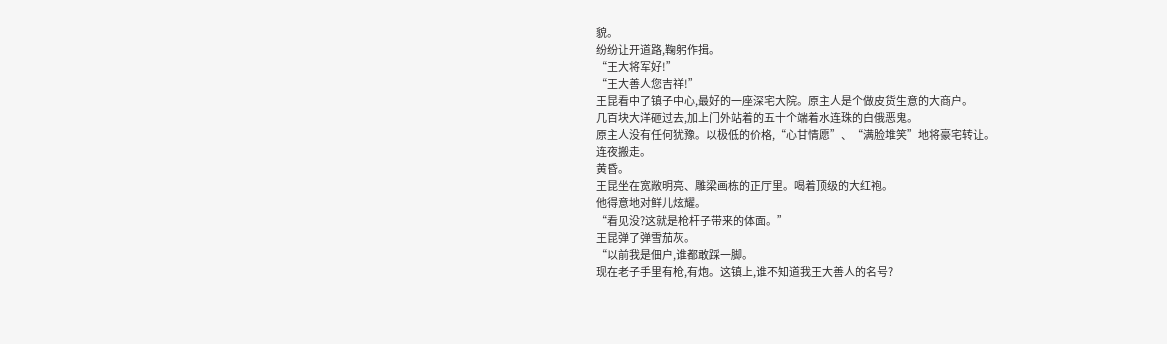貌。
纷纷让开道路,鞠躬作揖。
“王大将军好!”
“王大善人您吉祥!”
王昆看中了镇子中心,最好的一座深宅大院。原主人是个做皮货生意的大商户。
几百块大洋砸过去,加上门外站着的五十个端着水连珠的白俄恶鬼。
原主人没有任何犹豫。以极低的价格,“心甘情愿”、“满脸堆笑”地将豪宅转让。
连夜搬走。
黄昏。
王昆坐在宽敞明亮、雕梁画栋的正厅里。喝着顶级的大红袍。
他得意地对鲜儿炫耀。
“看见没?这就是枪杆子带来的体面。”
王昆弹了弹雪茄灰。
“以前我是佃户,谁都敢踩一脚。
现在老子手里有枪,有炮。这镇上,谁不知道我王大善人的名号?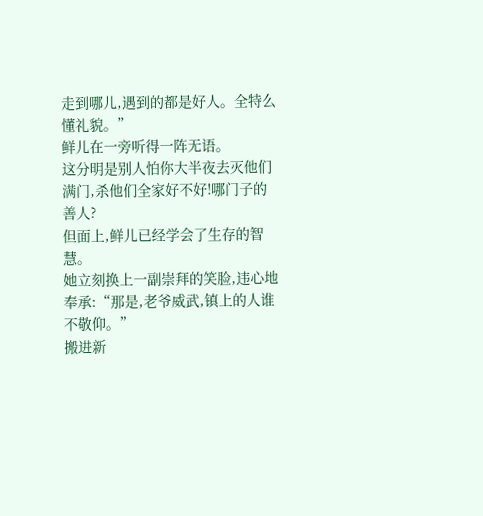走到哪儿,遇到的都是好人。全特么懂礼貌。”
鲜儿在一旁听得一阵无语。
这分明是别人怕你大半夜去灭他们满门,杀他们全家好不好!哪门子的善人?
但面上,鲜儿已经学会了生存的智慧。
她立刻换上一副崇拜的笑脸,违心地奉承:“那是,老爷威武,镇上的人谁不敬仰。”
搬进新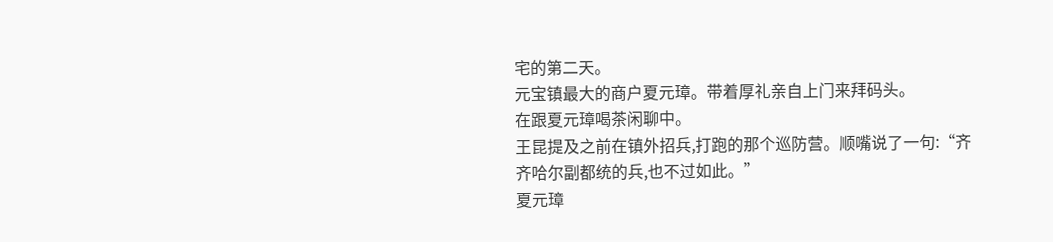宅的第二天。
元宝镇最大的商户夏元璋。带着厚礼亲自上门来拜码头。
在跟夏元璋喝茶闲聊中。
王昆提及之前在镇外招兵,打跑的那个巡防营。顺嘴说了一句:“齐齐哈尔副都统的兵,也不过如此。”
夏元璋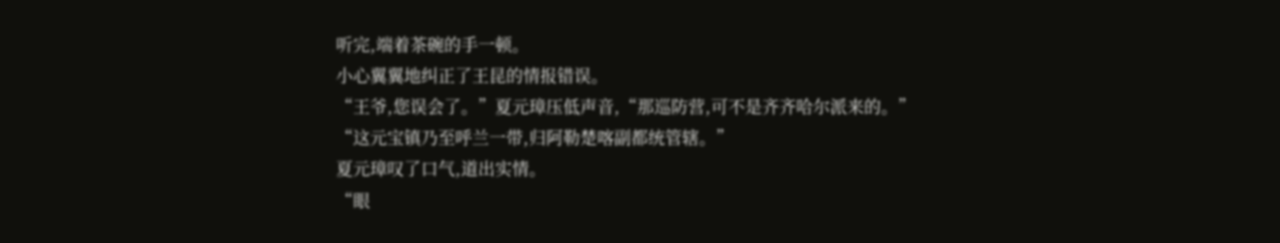听完,端着茶碗的手一顿。
小心翼翼地纠正了王昆的情报错误。
“王爷,您误会了。”夏元璋压低声音,“那巡防营,可不是齐齐哈尔派来的。”
“这元宝镇乃至呼兰一带,归阿勒楚喀副都统管辖。”
夏元璋叹了口气,道出实情。
“眼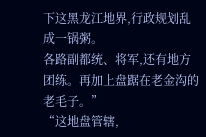下这黑龙江地界,行政规划乱成一锅粥。
各路副都统、将军,还有地方团练。再加上盘踞在老金沟的老毛子。”
“这地盘管辖,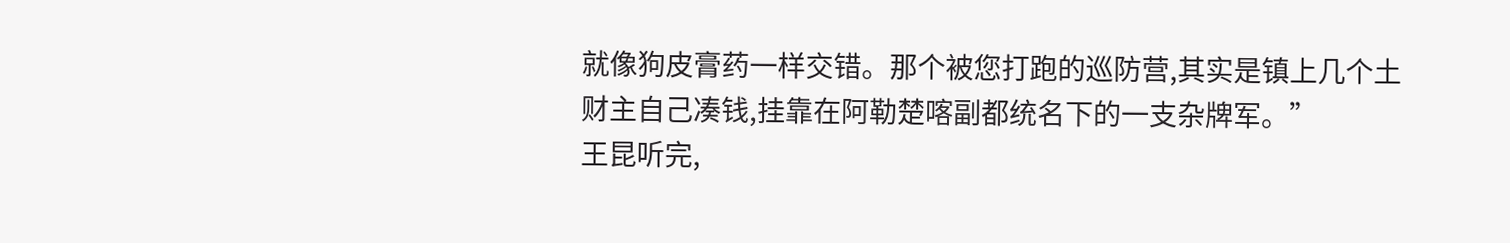就像狗皮膏药一样交错。那个被您打跑的巡防营,其实是镇上几个土财主自己凑钱,挂靠在阿勒楚喀副都统名下的一支杂牌军。”
王昆听完,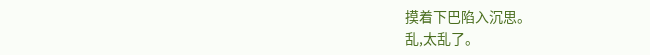摸着下巴陷入沉思。
乱,太乱了。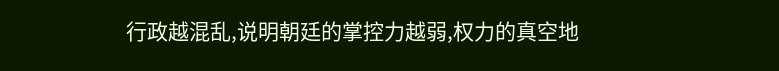行政越混乱,说明朝廷的掌控力越弱,权力的真空地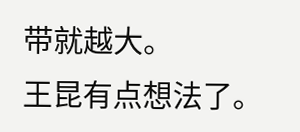带就越大。
王昆有点想法了。